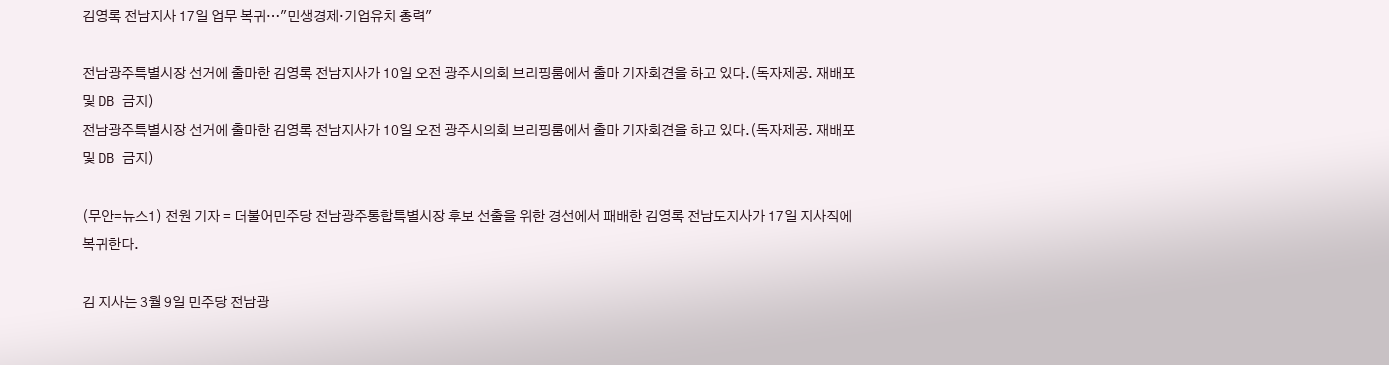김영록 전남지사 17일 업무 복귀…"민생경제·기업유치 총력"

전남광주특별시장 선거에 출마한 김영록 전남지사가 10일 오전 광주시의회 브리핑룸에서 출마 기자회견을 하고 있다.(독자제공. 재배포 및 DB 금지)
전남광주특별시장 선거에 출마한 김영록 전남지사가 10일 오전 광주시의회 브리핑룸에서 출마 기자회견을 하고 있다.(독자제공. 재배포 및 DB 금지)

(무안=뉴스1) 전원 기자 = 더불어민주당 전남광주통합특별시장 후보 선출을 위한 경선에서 패배한 김영록 전남도지사가 17일 지사직에 복귀한다.

김 지사는 3월 9일 민주당 전남광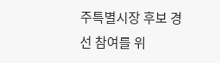주특별시장 후보 경선 참여를 위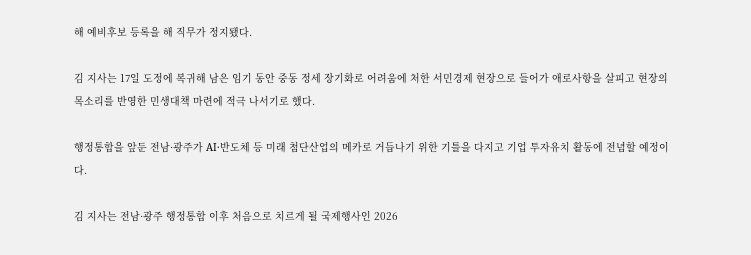해 예비후보 등록을 해 직무가 정지됐다.

김 지사는 17일 도정에 복귀해 남은 임기 동안 중동 정세 장기화로 어려움에 처한 서민경제 현장으로 들어가 애로사항을 살피고 현장의 목소리를 반영한 민생대책 마련에 적극 나서기로 했다.

행정통합을 앞둔 전남·광주가 AI·반도체 등 미래 첨단산업의 메카로 거듭나기 위한 기틀을 다지고 기업 투자유치 활동에 전념할 예정이다.

김 지사는 전남·광주 행정통합 이후 처음으로 치르게 될 국제행사인 2026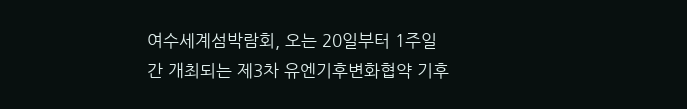여수세계섬박람회, 오는 20일부터 1주일간 개최되는 제3차 유엔기후변화협약 기후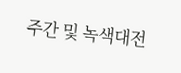주간 및 녹색대전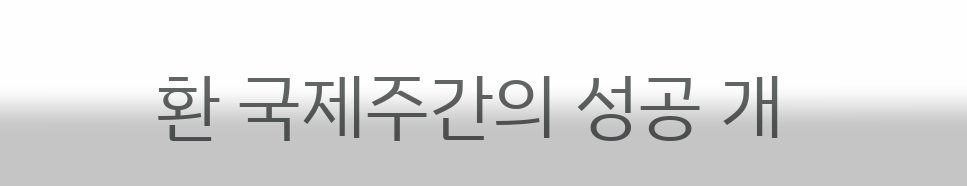환 국제주간의 성공 개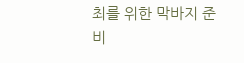최를 위한 막바지 준비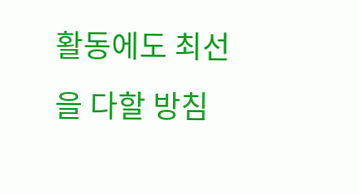활동에도 최선을 다할 방침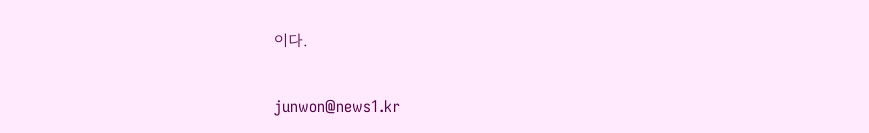이다.

junwon@news1.kr